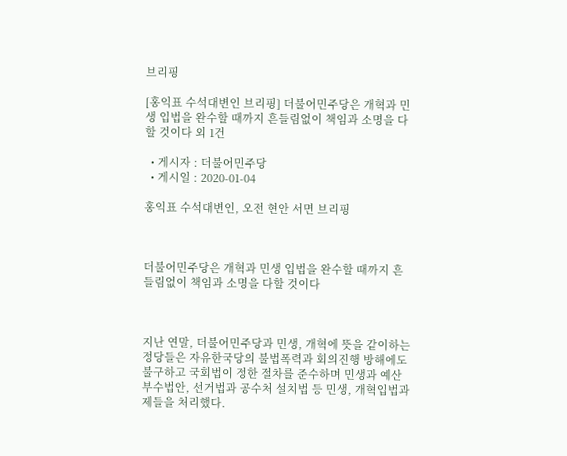브리핑

[홍익표 수석대변인 브리핑] 더불어민주당은 개혁과 민생 입법을 완수할 때까지 흔들림없이 책임과 소명을 다할 것이다 외 1건

  • 게시자 : 더불어민주당
  • 게시일 : 2020-01-04

홍익표 수석대변인, 오전 현안 서면 브리핑



더불어민주당은 개혁과 민생 입법을 완수할 때까지 흔들림없이 책임과 소명을 다할 것이다



지난 연말, 더불어민주당과 민생, 개혁에 뜻을 같이하는 정당들은 자유한국당의 불법폭력과 회의진행 방해에도 불구하고 국회법이 정한 절차를 준수하며 민생과 예산부수법안, 선거법과 공수처 설치법 등 민생, 개혁입법과제들을 처리했다.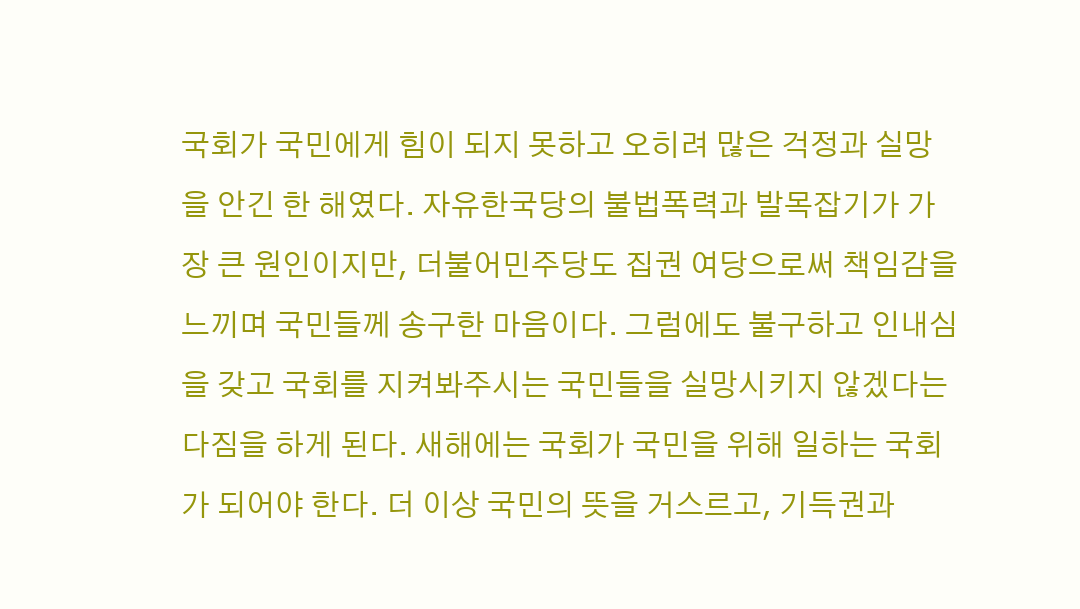국회가 국민에게 힘이 되지 못하고 오히려 많은 걱정과 실망을 안긴 한 해였다. 자유한국당의 불법폭력과 발목잡기가 가장 큰 원인이지만, 더불어민주당도 집권 여당으로써 책임감을 느끼며 국민들께 송구한 마음이다. 그럼에도 불구하고 인내심을 갖고 국회를 지켜봐주시는 국민들을 실망시키지 않겠다는 다짐을 하게 된다. 새해에는 국회가 국민을 위해 일하는 국회가 되어야 한다. 더 이상 국민의 뜻을 거스르고, 기득권과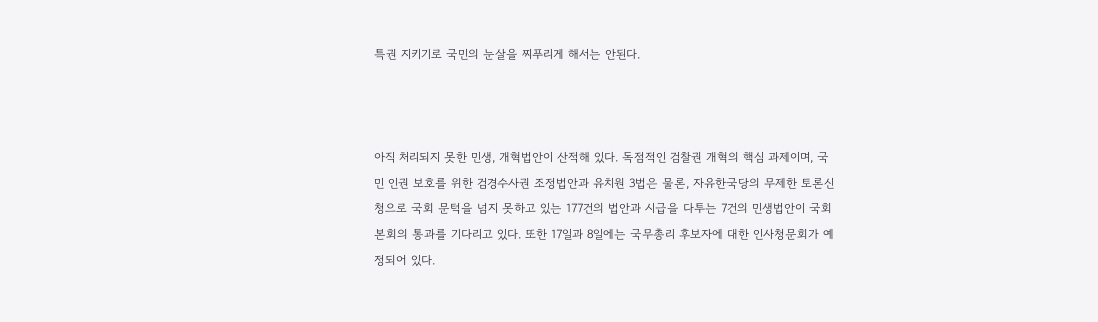특권 지키기로 국민의 눈살을 찌푸리게 해서는 안된다.



아직 처리되지 못한 민생, 개혁법안이 산적해 있다. 독점적인 검찰권 개혁의 핵심 과제이며, 국민 인권 보호를 위한 검경수사권 조정법안과 유치원 3법은 물론, 자유한국당의 무제한 토론신청으로 국회 문턱을 넘지 못하고 있는 177건의 법안과 시급을 다투는 7건의 민생법안이 국회 본회의 통과를 기다리고 있다. 또한 17일과 8일에는 국무총리 후보자에 대한 인사청문회가 예정되어 있다.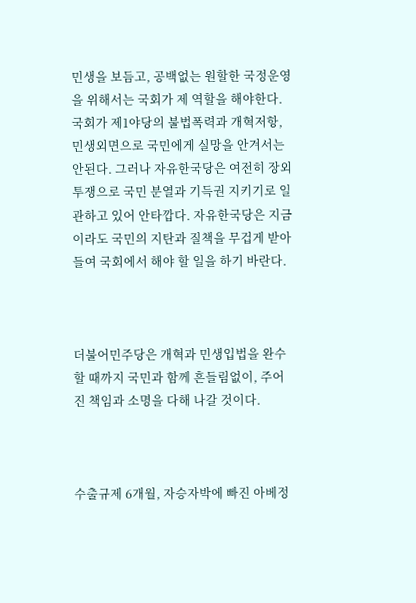민생을 보듬고, 공백없는 원할한 국정운영을 위해서는 국회가 제 역할을 해야한다. 국회가 제1야당의 불법폭력과 개혁저항, 민생외면으로 국민에게 실망을 안겨서는 안된다. 그러나 자유한국당은 여전히 장외투쟁으로 국민 분열과 기득권 지키기로 일관하고 있어 안타깝다. 자유한국당은 지금이라도 국민의 지탄과 질책을 무겁게 받아들여 국회에서 해야 할 일을 하기 바란다.



더불어민주당은 개혁과 민생입법을 완수할 때까지 국민과 함께 흔들림없이, 주어진 책임과 소명을 다해 나갈 것이다.



수출규제 6개월, 자승자박에 빠진 아베정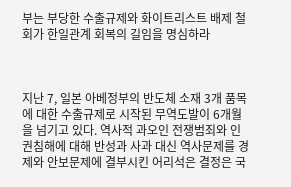부는 부당한 수출규제와 화이트리스트 배제 철회가 한일관계 회복의 길임을 명심하라



지난 7, 일본 아베정부의 반도체 소재 3개 품목에 대한 수출규제로 시작된 무역도발이 6개월을 넘기고 있다. 역사적 과오인 전쟁범죄와 인권침해에 대해 반성과 사과 대신 역사문제를 경제와 안보문제에 결부시킨 어리석은 결정은 국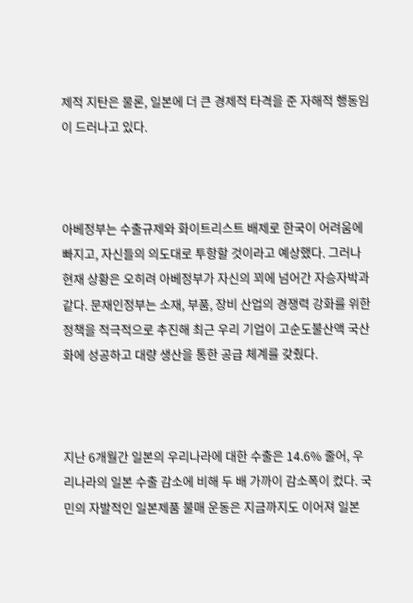제적 지탄은 물론, 일본에 더 큰 경제적 타격을 준 자해적 행동임이 드러나고 있다.



아베정부는 수출규제와 화이트리스트 배제로 한국이 어려움에 빠지고, 자신들의 의도대로 투항할 것이라고 예상했다. 그러나 현재 상황은 오히려 아베정부가 자신의 꾀에 넘어간 자승자박과 같다. 문재인정부는 소재, 부품, 장비 산업의 경쟁력 강화를 위한 정책을 적극적으로 추진해 최근 우리 기업이 고순도불산액 국산화에 성공하고 대량 생산을 통한 공급 체계를 갖췄다.



지난 6개월간 일본의 우리나라에 대한 수출은 14.6% 줄어, 우리나라의 일본 수출 감소에 비해 두 배 가까이 감소폭이 컸다. 국민의 자발적인 일본제품 불매 운동은 지금까지도 이어져 일본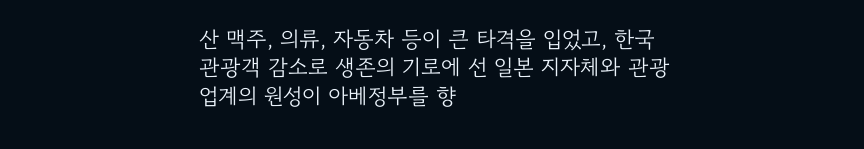산 맥주, 의류, 자동차 등이 큰 타격을 입었고, 한국 관광객 감소로 생존의 기로에 선 일본 지자체와 관광업계의 원성이 아베정부를 향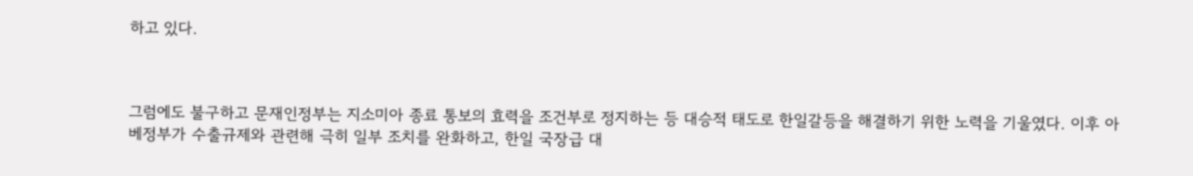하고 있다.



그럼에도 불구하고 문재인정부는 지소미아 종료 통보의 효력을 조건부로 정지하는 등 대승적 태도로 한일갈등을 해결하기 위한 노력을 기울였다. 이후 아베정부가 수출규제와 관련해 극히 일부 조치를 완화하고, 한일 국장급 대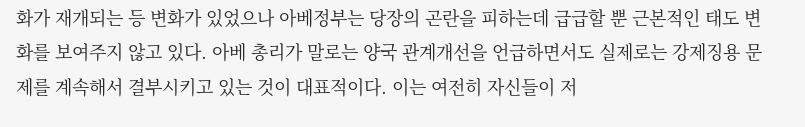화가 재개되는 등 변화가 있었으나 아베정부는 당장의 곤란을 피하는데 급급할 뿐 근본적인 태도 변화를 보여주지 않고 있다. 아베 총리가 말로는 양국 관계개선을 언급하면서도 실제로는 강제징용 문제를 계속해서 결부시키고 있는 것이 대표적이다. 이는 여전히 자신들이 저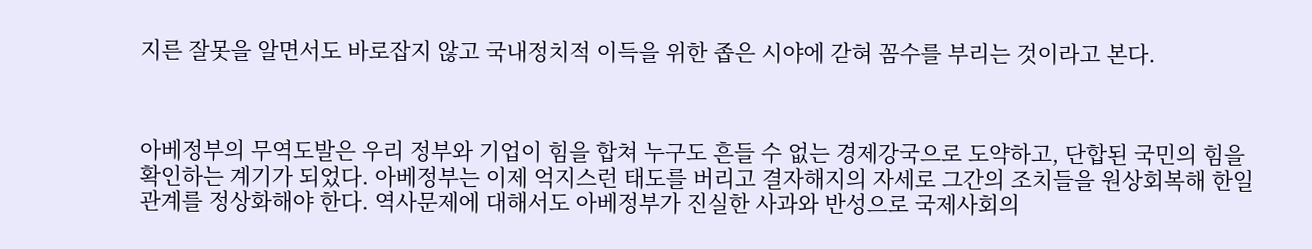지른 잘못을 알면서도 바로잡지 않고 국내정치적 이득을 위한 좁은 시야에 갇혀 꼼수를 부리는 것이라고 본다.



아베정부의 무역도발은 우리 정부와 기업이 힘을 합쳐 누구도 흔들 수 없는 경제강국으로 도약하고, 단합된 국민의 힘을 확인하는 계기가 되었다. 아베정부는 이제 억지스런 태도를 버리고 결자해지의 자세로 그간의 조치들을 원상회복해 한일관계를 정상화해야 한다. 역사문제에 대해서도 아베정부가 진실한 사과와 반성으로 국제사회의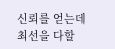신뢰를 얻는데 최선을 다할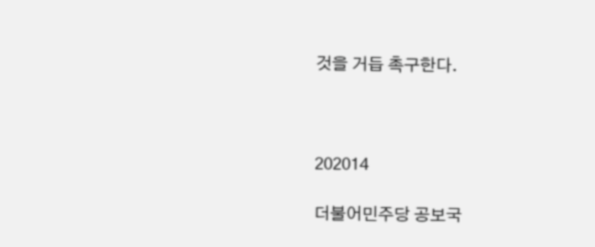것을 거듭 촉구한다.



202014

더불어민주당 공보국